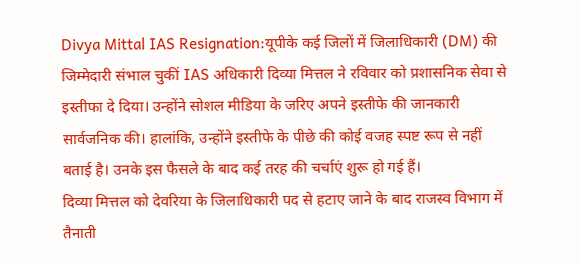Divya Mittal IAS Resignation:यूपीके कई जिलों में जिलाधिकारी (DM) की जिम्मेदारी संभाल चुकीं IAS अधिकारी दिव्या मित्तल ने रविवार को प्रशासनिक सेवा से इस्तीफा दे दिया। उन्होंने सोशल मीडिया के जरिए अपने इस्तीफे की जानकारी सार्वजनिक की। हालांकि, उन्होंने इस्तीफे के पीछे की कोई वजह स्पष्ट रूप से नहीं बताई है। उनके इस फैसले के बाद कई तरह की चर्चाएं शुरू हो गई हैं।
दिव्या मित्तल को देवरिया के जिलाधिकारी पद से हटाए जाने के बाद राजस्व विभाग में तैनाती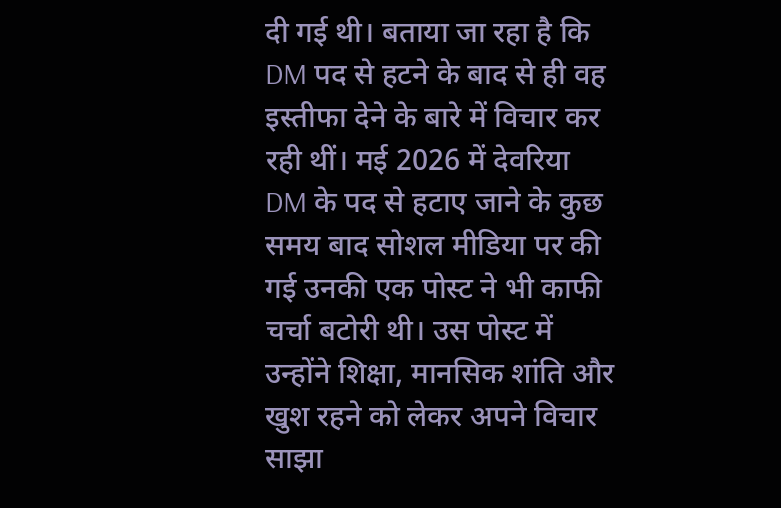दी गई थी। बताया जा रहा है कि DM पद से हटने के बाद से ही वह इस्तीफा देने के बारे में विचार कर रही थीं। मई 2026 में देवरिया DM के पद से हटाए जाने के कुछ समय बाद सोशल मीडिया पर की गई उनकी एक पोस्ट ने भी काफी चर्चा बटोरी थी। उस पोस्ट में उन्होंने शिक्षा, मानसिक शांति और खुश रहने को लेकर अपने विचार साझा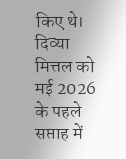किए थे।
दिव्या मित्तल को मई 2026 के पहले सप्ताह में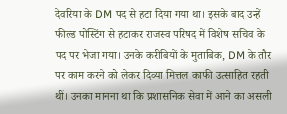देवरिया के DM पद से हटा दिया गया था। इसके बाद उन्हें फील्ड पोस्टिंग से हटाकर राजस्व परिषद में विशेष सचिव के पद पर भेजा गया। उनके करीबियों के मुताबिक, DM के तौर पर काम करने को लेकर दिव्या मित्तल काफी उत्साहित रहती थीं। उनका मानना था कि प्रशासनिक सेवा में आने का असली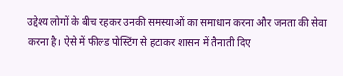उद्देश्य लोगों के बीच रहकर उनकी समस्याओं का समाधान करना और जनता की सेवा करना है। ऐसे में फील्ड पोस्टिंग से हटाकर शासन में तैनाती दिए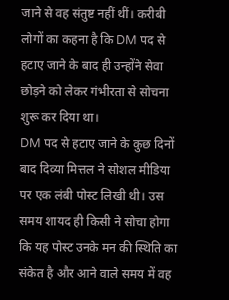जाने से वह संतुष्ट नहीं थीं। करीबी लोगों का कहना है कि DM पद से हटाए जाने के बाद ही उन्होंने सेवा छोड़ने को लेकर गंभीरता से सोचना शुरू कर दिया था।
DM पद से हटाए जाने के कुछ दिनों बाद दिव्या मित्तल ने सोशल मीडिया पर एक लंबी पोस्ट लिखी थी। उस समय शायद ही किसी ने सोचा होगा कि यह पोस्ट उनके मन की स्थिति का संकेत है और आने वाले समय में वह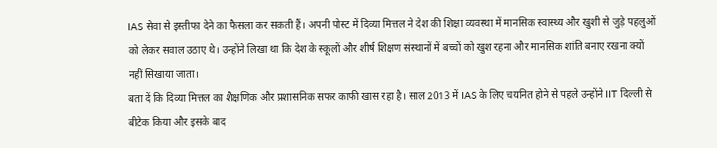IAS सेवा से इस्तीफा देने का फैसला कर सकती हैं। अपनी पोस्ट में दिव्या मित्तल ने देश की शिक्षा व्यवस्था में मानसिक स्वास्थ्य और खुशी से जुड़े पहलुओं को लेकर सवाल उठाए थे। उन्होंने लिखा था कि देश के स्कूलों और शीर्ष शिक्षण संस्थानों में बच्चों को खुश रहना और मानसिक शांति बनाए रखना क्यों नहीं सिखाया जाता।
बता दें कि दिव्या मित्तल का शैक्षणिक और प्रशासनिक सफर काफी खास रहा है। साल 2013 में IAS के लिए चयनित होने से पहले उन्होंने IIT दिल्ली से बीटेक किया और इसके बाद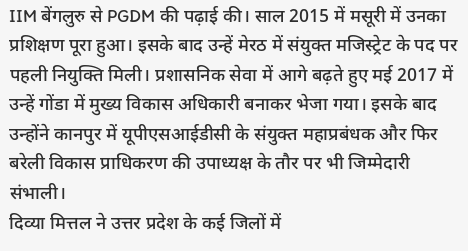IIM बेंगलुरु से PGDM की पढ़ाई की। साल 2015 में मसूरी में उनका प्रशिक्षण पूरा हुआ। इसके बाद उन्हें मेरठ में संयुक्त मजिस्ट्रेट के पद पर पहली नियुक्ति मिली। प्रशासनिक सेवा में आगे बढ़ते हुए मई 2017 में उन्हें गोंडा में मुख्य विकास अधिकारी बनाकर भेजा गया। इसके बाद उन्होंने कानपुर में यूपीएसआईडीसी के संयुक्त महाप्रबंधक और फिर बरेली विकास प्राधिकरण की उपाध्यक्ष के तौर पर भी जिम्मेदारी संभाली।
दिव्या मित्तल ने उत्तर प्रदेश के कई जिलों में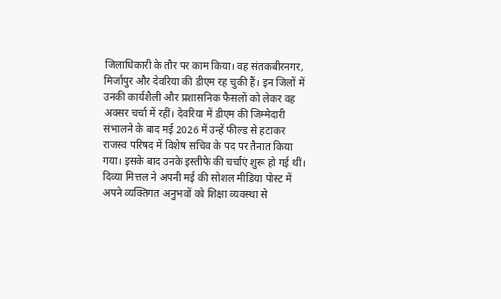जिलाधिकारी के तौर पर काम किया। वह संतकबीरनगर, मिर्जापुर और देवरिया की डीएम रह चुकी हैं। इन जिलों में उनकी कार्यशैली और प्रशासनिक फैसलों को लेकर वह अक्सर चर्चा में रहीं। देवरिया में डीएम की जिम्मेदारी संभालने के बाद मई 2026 में उन्हें फील्ड से हटाकर राजस्व परिषद में विशेष सचिव के पद पर तैनात किया गया। इसके बाद उनके इस्तीफे की चर्चाएं शुरू हो गई थीं।
दिव्या मित्तल ने अपनी मई की सोशल मीडिया पोस्ट में अपने व्यक्तिगत अनुभवों को शिक्षा व्यवस्था से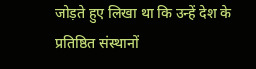जोड़ते हुए लिखा था कि उन्हें देश के प्रतिष्ठित संस्थानों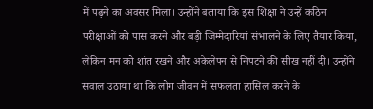में पढ़ने का अवसर मिला। उन्होंने बताया कि इस शिक्षा ने उन्हें कठिन परीक्षाओं को पास करने और बड़ी जिम्मेदारियां संभालने के लिए तैयार किया, लेकिन मन को शांत रखने और अकेलेपन से निपटने की सीख नहीं दी। उन्होंने सवाल उठाया था कि लोग जीवन में सफलता हासिल करने के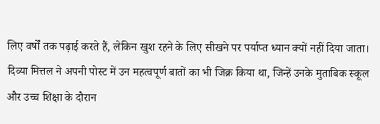लिए वर्षों तक पढ़ाई करते हैं, लेकिन खुश रहने के लिए सीखने पर पर्याप्त ध्यान क्यों नहीं दिया जाता।
दिव्या मित्तल ने अपनी पोस्ट में उन महत्वपूर्ण बातों का भी जिक्र किया था, जिन्हें उनके मुताबिक स्कूल और उच्च शिक्षा के दौरान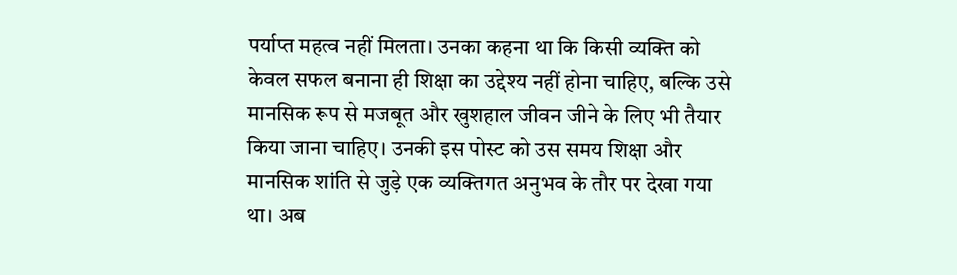पर्याप्त महत्व नहीं मिलता। उनका कहना था कि किसी व्यक्ति को केवल सफल बनाना ही शिक्षा का उद्देश्य नहीं होना चाहिए, बल्कि उसे मानसिक रूप से मजबूत और खुशहाल जीवन जीने के लिए भी तैयार किया जाना चाहिए। उनकी इस पोस्ट को उस समय शिक्षा और मानसिक शांति से जुड़े एक व्यक्तिगत अनुभव के तौर पर देखा गया था। अब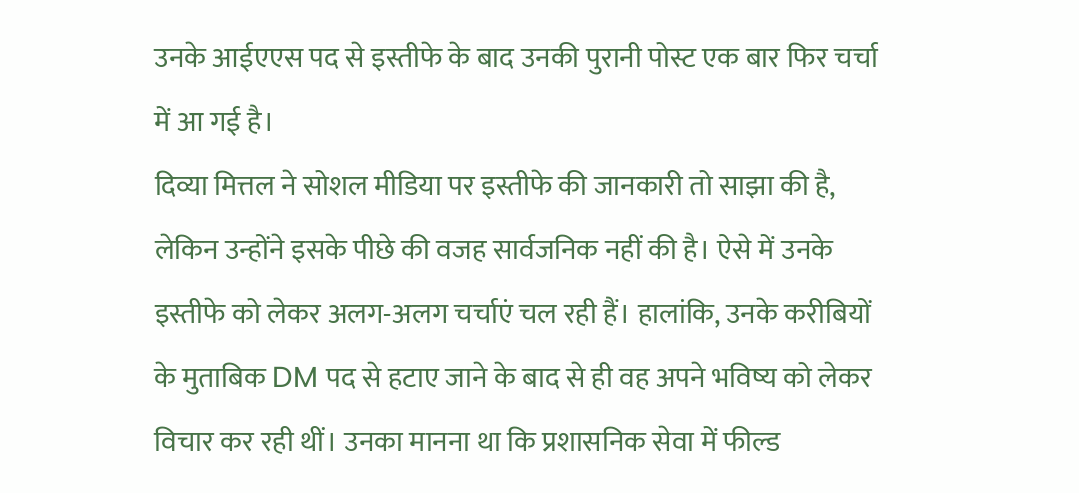उनके आईएएस पद से इस्तीफे के बाद उनकी पुरानी पोस्ट एक बार फिर चर्चा में आ गई है।
दिव्या मित्तल ने सोशल मीडिया पर इस्तीफे की जानकारी तो साझा की है, लेकिन उन्होंने इसके पीछे की वजह सार्वजनिक नहीं की है। ऐसे में उनके इस्तीफे को लेकर अलग-अलग चर्चाएं चल रही हैं। हालांकि, उनके करीबियों के मुताबिक DM पद से हटाए जाने के बाद से ही वह अपने भविष्य को लेकर विचार कर रही थीं। उनका मानना था कि प्रशासनिक सेवा में फील्ड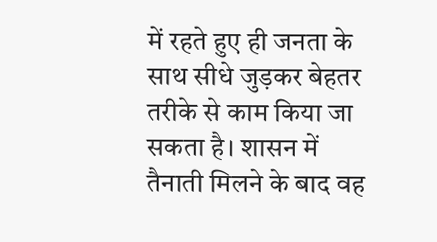में रहते हुए ही जनता के साथ सीधे जुड़कर बेहतर तरीके से काम किया जा सकता है। शासन में तैनाती मिलने के बाद वह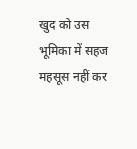खुद को उस भूमिका में सहज महसूस नहीं कर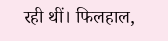रही थीं। फिलहाल,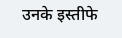उनके इस्तीफे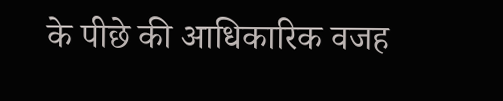के पीछे की आधिकारिक वजह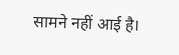सामने नहीं आई है।